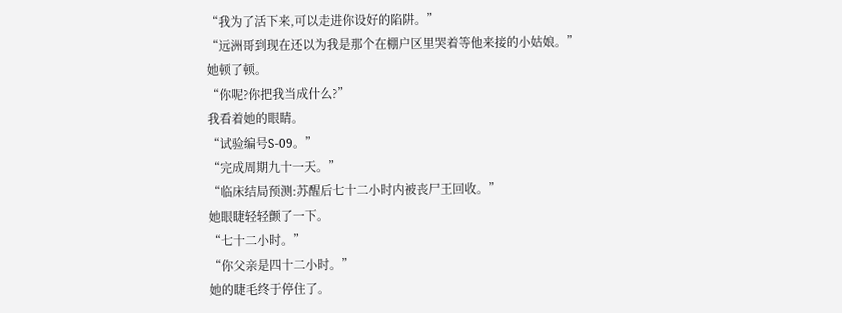“我为了活下来,可以走进你设好的陷阱。”
“远洲哥到现在还以为我是那个在棚户区里哭着等他来接的小姑娘。”
她顿了顿。
“你呢?你把我当成什么?”
我看着她的眼睛。
“试验编号S-09。”
“完成周期九十一天。”
“临床结局预测:苏醒后七十二小时内被丧尸王回收。”
她眼睫轻轻颤了一下。
“七十二小时。”
“你父亲是四十二小时。”
她的睫毛终于停住了。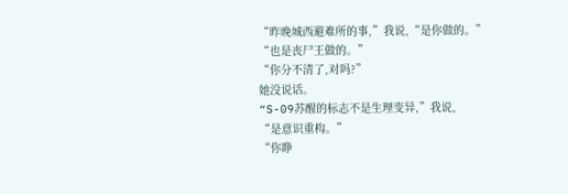“昨晚城西避难所的事,”我说,“是你做的。”
“也是丧尸王做的。”
“你分不清了,对吗?”
她没说话。
“S-09苏醒的标志不是生理变异,”我说,
“是意识重构。”
“你睁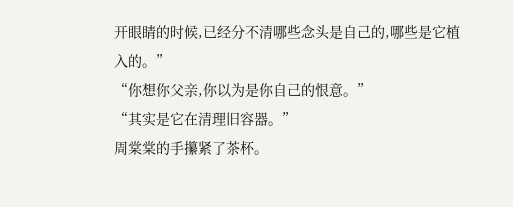开眼睛的时候,已经分不清哪些念头是自己的,哪些是它植入的。”
“你想你父亲,你以为是你自己的恨意。”
“其实是它在清理旧容器。”
周棠棠的手攥紧了茶杯。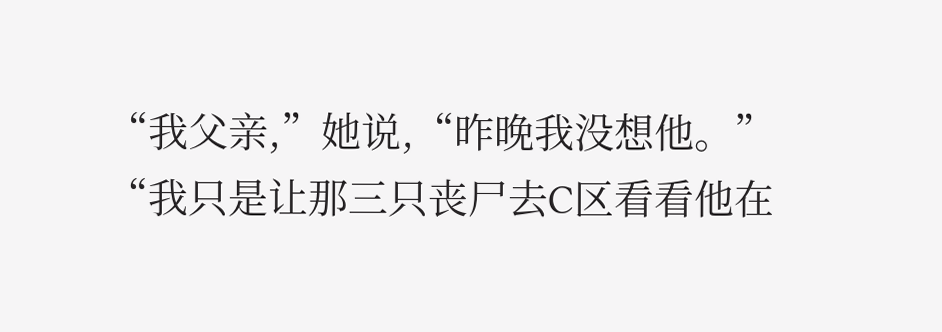“我父亲,”她说,“昨晚我没想他。”
“我只是让那三只丧尸去C区看看他在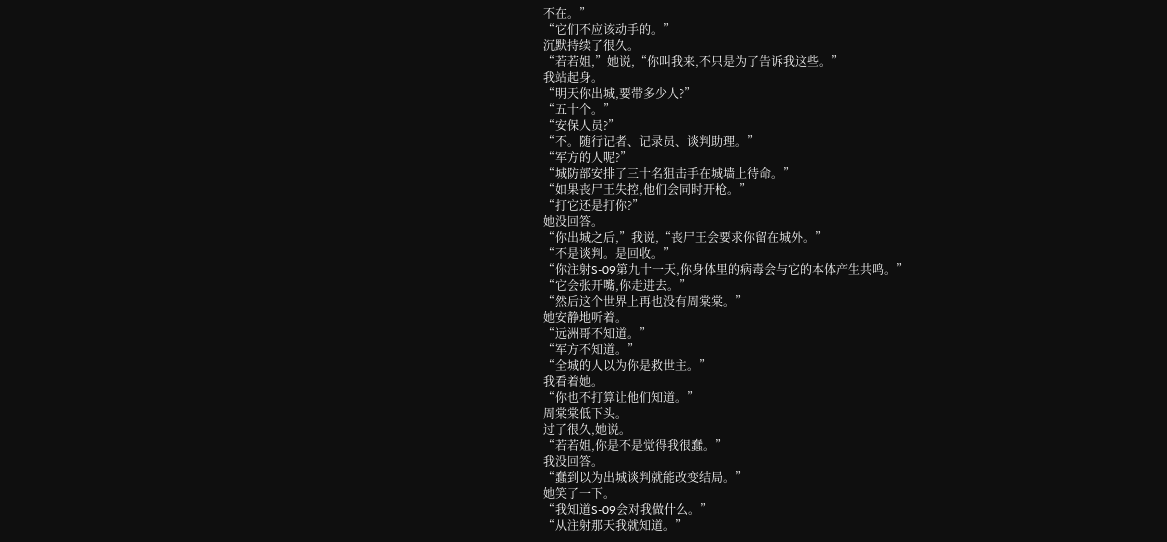不在。”
“它们不应该动手的。”
沉默持续了很久。
“若若姐,”她说,“你叫我来,不只是为了告诉我这些。”
我站起身。
“明天你出城,要带多少人?”
“五十个。”
“安保人员?”
“不。随行记者、记录员、谈判助理。”
“军方的人呢?”
“城防部安排了三十名狙击手在城墙上待命。”
“如果丧尸王失控,他们会同时开枪。”
“打它还是打你?”
她没回答。
“你出城之后,”我说,“丧尸王会要求你留在城外。”
“不是谈判。是回收。”
“你注射S-09第九十一天,你身体里的病毒会与它的本体产生共鸣。”
“它会张开嘴,你走进去。”
“然后这个世界上再也没有周棠棠。”
她安静地听着。
“远洲哥不知道。”
“军方不知道。”
“全城的人以为你是救世主。”
我看着她。
“你也不打算让他们知道。”
周棠棠低下头。
过了很久,她说。
“若若姐,你是不是觉得我很蠢。”
我没回答。
“蠢到以为出城谈判就能改变结局。”
她笑了一下。
“我知道S-09会对我做什么。”
“从注射那天我就知道。”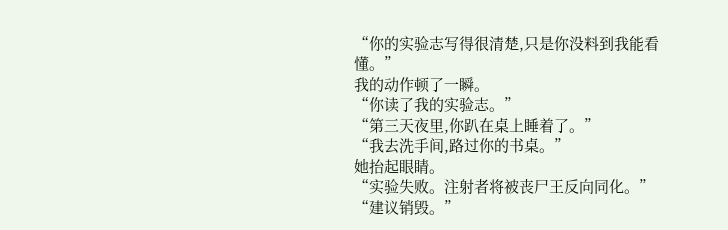“你的实验志写得很清楚,只是你没料到我能看懂。”
我的动作顿了一瞬。
“你读了我的实验志。”
“第三天夜里,你趴在桌上睡着了。”
“我去洗手间,路过你的书桌。”
她抬起眼睛。
“实验失败。注射者将被丧尸王反向同化。”
“建议销毁。”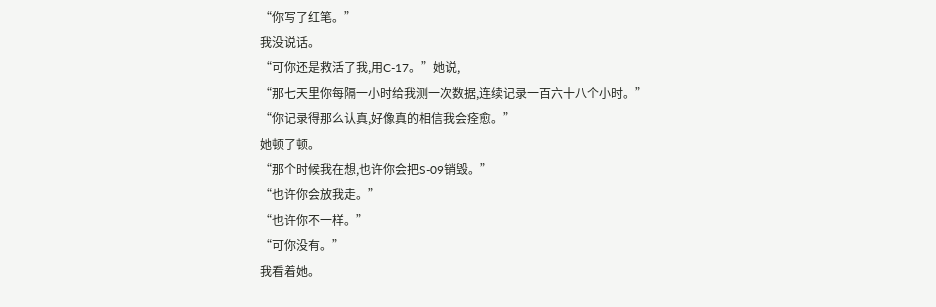“你写了红笔。”
我没说话。
“可你还是救活了我,用C-17。”她说,
“那七天里你每隔一小时给我测一次数据,连续记录一百六十八个小时。”
“你记录得那么认真,好像真的相信我会痊愈。”
她顿了顿。
“那个时候我在想,也许你会把S-09销毁。”
“也许你会放我走。”
“也许你不一样。”
“可你没有。”
我看着她。